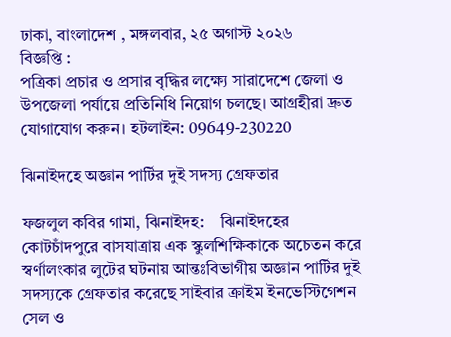ঢাকা, বাংলাদেশ , মঙ্গলবার, ২৫ অগাস্ট ২০২৬
বিজ্ঞপ্তি :
পত্রিকা প্রচার ও প্রসার বৃদ্ধির লক্ষ্যে সারাদেশে জেলা ও উপজেলা পর্যায়ে প্রতিনিধি নিয়োগ চলছে। আগ্রহীরা দ্রুত যোগাযোগ করুন। হটলাইন: 09649-230220

ঝিনাইদহে অজ্ঞান পার্টির দুই সদস্য গ্রেফতার

ফজলুল কবির গামা, ঝিনাইদহ:    ঝিনাইদহের কোটচাঁদপুরে বাসযাত্রায় এক স্কুলশিক্ষিকাকে অচেতন করে স্বর্ণালংকার লুটের ঘটনায় আন্তঃবিভাগীয় অজ্ঞান পার্টির দুই সদস্যকে গ্রেফতার করেছে সাইবার ক্রাইম ইনভেস্টিগেশন সেল ও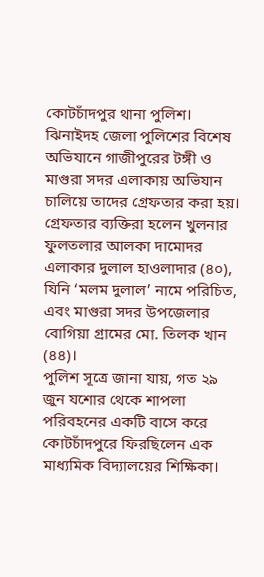কোটচাঁদপুর থানা পুলিশ।
ঝিনাইদহ জেলা পুলিশের বিশেষ অভিযানে গাজীপুরের টঙ্গী ও মাগুরা সদর এলাকায় অভিযান চালিয়ে তাদের গ্রেফতার করা হয়।
গ্রেফতার ব্যক্তিরা হলেন খুলনার ফুলতলার আলকা দামোদর এলাকার দুলাল হাওলাদার (৪০), যিনি ‘মলম দুলাল’ নামে পরিচিত, এবং মাগুরা সদর উপজেলার বোগিয়া গ্রামের মো. তিলক খান (৪৪)।
পুলিশ সূত্রে জানা যায়, গত ২৯ জুন যশোর থেকে শাপলা পরিবহনের একটি বাসে করে কোটচাঁদপুরে ফিরছিলেন এক মাধ্যমিক বিদ্যালয়ের শিক্ষিকা।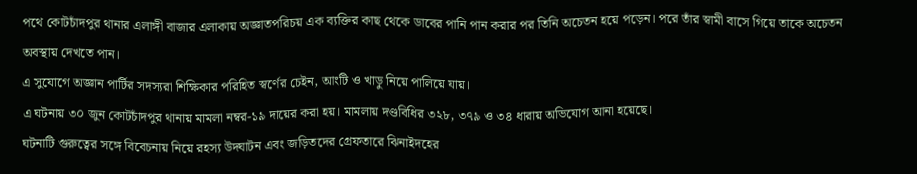পথে কোটচাঁদপুর থানার এলাঙ্গী বাজার এলাকায় অজ্ঞাতপরিচয় এক ব্যক্তির কাছ থেকে ডাবের পানি পান করার পর তিনি অচেতন হয়ে পড়েন। পরে তাঁর স্বামী বাসে গিয়ে তাকে অচেতন অবস্থায় দেখতে পান।
এ সুযোগে অজ্ঞান পার্টির সদস্যরা শিক্ষিকার পরিহিত স্বর্ণের চেইন, আংটি ও খাড়ু নিয়ে পালিয়ে যায়।
এ ঘটনায় ৩০ জুন কোটচাঁদপুর থানায় মামলা নম্বর-১৯ দায়ের করা হয়। মামলায় দণ্ডবিধির ৩২৮, ৩৭৯ ও ৩৪ ধারায় অভিযোগ আনা হয়েছে।
ঘটনাটি গুরুত্বের সঙ্গে বিবেচনায় নিয়ে রহস্য উদ্ঘাটন এবং জড়িতদের গ্রেফতারে ঝিনাইদহের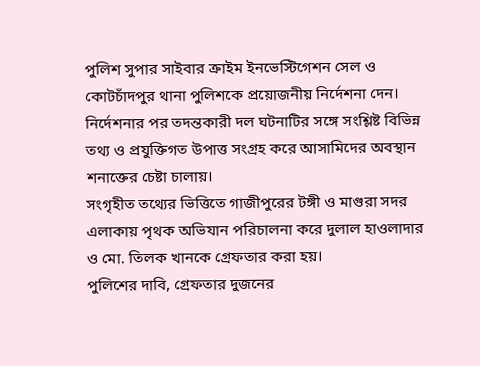পুলিশ সুপার সাইবার ক্রাইম ইনভেস্টিগেশন সেল ও কোটচাঁদপুর থানা পুলিশকে প্রয়োজনীয় নির্দেশনা দেন। নির্দেশনার পর তদন্তকারী দল ঘটনাটির সঙ্গে সংশ্লিষ্ট বিভিন্ন তথ্য ও প্রযুক্তিগত উপাত্ত সংগ্রহ করে আসামিদের অবস্থান শনাক্তের চেষ্টা চালায়।
সংগৃহীত তথ্যের ভিত্তিতে গাজীপুরের টঙ্গী ও মাগুরা সদর এলাকায় পৃথক অভিযান পরিচালনা করে দুলাল হাওলাদার ও মো. তিলক খানকে গ্রেফতার করা হয়।
পুলিশের দাবি, গ্রেফতার দুজনের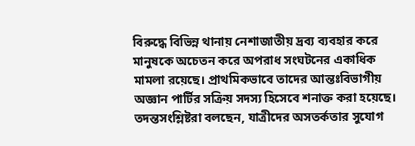বিরুদ্ধে বিভিন্ন থানায় নেশাজাতীয় দ্রব্য ব্যবহার করে মানুষকে অচেতন করে অপরাধ সংঘটনের একাধিক মামলা রয়েছে। প্রাথমিকভাবে তাদের আন্তঃবিভাগীয় অজ্ঞান পার্টির সক্রিয় সদস্য হিসেবে শনাক্ত করা হয়েছে।
তদন্তসংশ্লিষ্টরা বলছেন, যাত্রীদের অসতর্কতার সুযোগ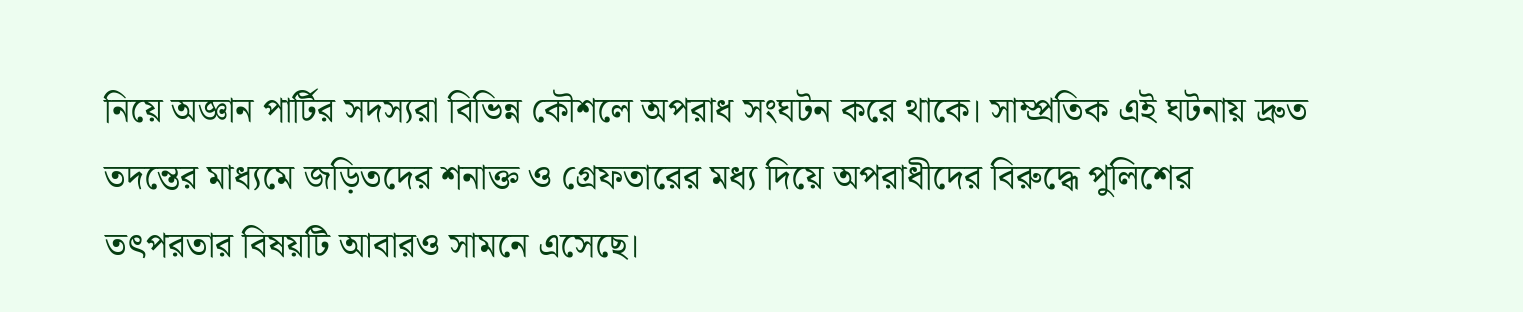নিয়ে অজ্ঞান পার্টির সদস্যরা বিভিন্ন কৌশলে অপরাধ সংঘটন করে থাকে। সাম্প্রতিক এই ঘটনায় দ্রুত তদন্তের মাধ্যমে জড়িতদের শনাক্ত ও গ্রেফতারের মধ্য দিয়ে অপরাধীদের বিরুদ্ধে পুলিশের তৎপরতার বিষয়টি আবারও সামনে এসেছে।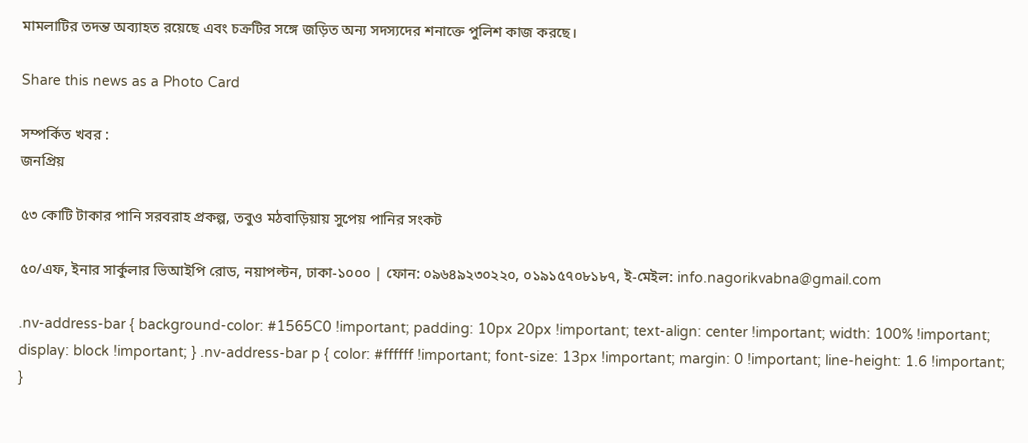মামলাটির তদন্ত অব্যাহত রয়েছে এবং চক্রটির সঙ্গে জড়িত অন্য সদস্যদের শনাক্তে পুলিশ কাজ করছে।

Share this news as a Photo Card

সম্পর্কিত খবর :
জনপ্রিয়

৫৩ কোটি টাকার পানি সরবরাহ প্রকল্প, তবুও মঠবাড়িয়ায় সুপেয় পানির সংকট

৫০/এফ, ইনার সার্কুলার ভিআইপি রোড, নয়াপল্টন, ঢাকা-১০০০ | ফোন: ০৯৬৪৯২৩০২২০, ০১৯১৫৭০৮১৮৭, ই-মেইল: info.nagorikvabna@gmail.com

.nv-address-bar { background-color: #1565C0 !important; padding: 10px 20px !important; text-align: center !important; width: 100% !important; display: block !important; } .nv-address-bar p { color: #ffffff !important; font-size: 13px !important; margin: 0 !important; line-height: 1.6 !important; }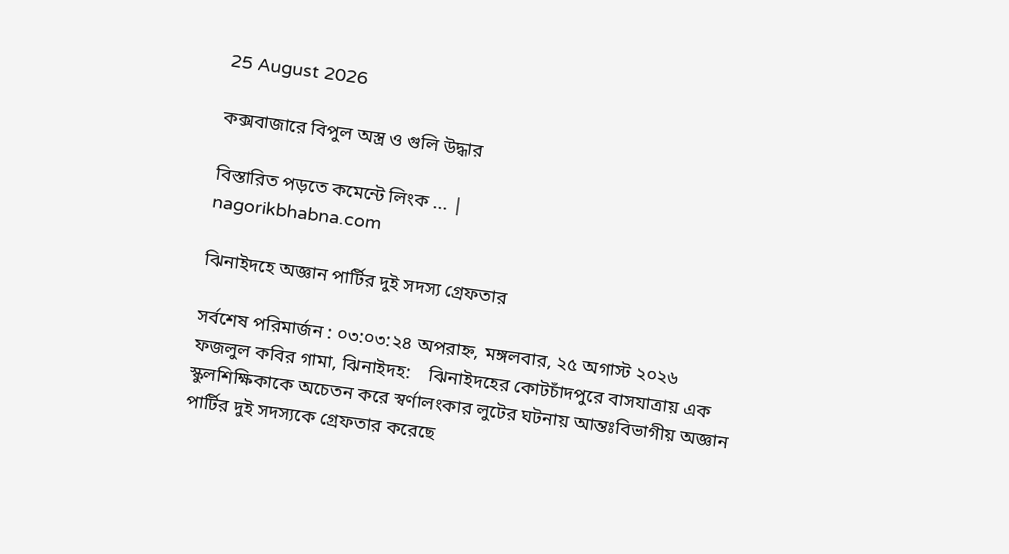25 August 2026

কক্সবাজারে বিপুল অস্ত্র ও গুলি উদ্ধার

বিস্তারিত পড়তে কমেন্টে লিংক ... |
nagorikbhabna.com

ঝিনাইদহে অজ্ঞান পার্টির দুই সদস্য গ্রেফতার

সর্বশেষ পরিমার্জন : ০৩:০৩:২৪ অপরাহ্ন, মঙ্গলবার, ২৫ অগাস্ট ২০২৬
ফজলুল কবির গামা, ঝিনাইদহ:    ঝিনাইদহের কোটচাঁদপুরে বাসযাত্রায় এক স্কুলশিক্ষিকাকে অচেতন করে স্বর্ণালংকার লুটের ঘটনায় আন্তঃবিভাগীয় অজ্ঞান পার্টির দুই সদস্যকে গ্রেফতার করেছে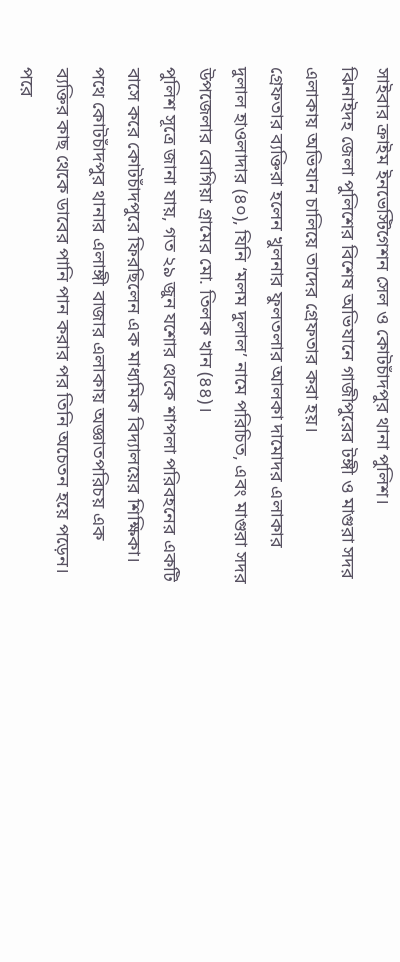সাইবার ক্রাইম ইনভেস্টিগেশন সেল ও কোটচাঁদপুর থানা পুলিশ।
ঝিনাইদহ জেলা পুলিশের বিশেষ অভিযানে গাজীপুরের টঙ্গী ও মাগুরা সদর এলাকায় অভিযান চালিয়ে তাদের গ্রেফতার করা হয়।
গ্রেফতার ব্যক্তিরা হলেন খুলনার ফুলতলার আলকা দামোদর এলাকার দুলাল হাওলাদার (৪০), যিনি ‘মলম দুলাল’ নামে পরিচিত, এবং মাগুরা সদর উপজেলার বোগিয়া গ্রামের মো. তিলক খান (৪৪)।
পুলিশ সূত্রে জানা যায়, গত ২৯ জুন যশোর থেকে শাপলা পরিবহনের একটি বাসে করে কোটচাঁদপুরে ফিরছিলেন এক মাধ্যমিক বিদ্যালয়ের শিক্ষিকা। পথে কোটচাঁদপুর থানার এলাঙ্গী বাজার এলাকায় অজ্ঞাতপরিচয় এক ব্যক্তির কাছ থেকে ডাবের পানি পান করার পর তিনি অচেতন হয়ে পড়েন। পরে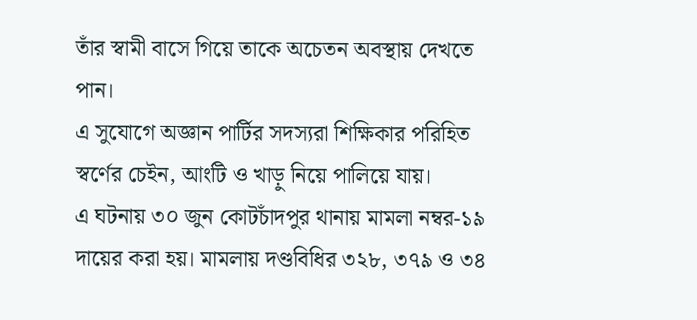তাঁর স্বামী বাসে গিয়ে তাকে অচেতন অবস্থায় দেখতে পান।
এ সুযোগে অজ্ঞান পার্টির সদস্যরা শিক্ষিকার পরিহিত স্বর্ণের চেইন, আংটি ও খাড়ু নিয়ে পালিয়ে যায়।
এ ঘটনায় ৩০ জুন কোটচাঁদপুর থানায় মামলা নম্বর-১৯ দায়ের করা হয়। মামলায় দণ্ডবিধির ৩২৮, ৩৭৯ ও ৩৪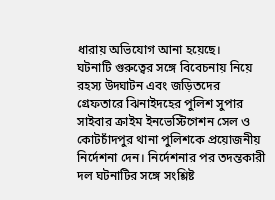ধারায় অভিযোগ আনা হয়েছে।
ঘটনাটি গুরুত্বের সঙ্গে বিবেচনায় নিয়ে রহস্য উদ্ঘাটন এবং জড়িতদের গ্রেফতারে ঝিনাইদহের পুলিশ সুপার সাইবার ক্রাইম ইনভেস্টিগেশন সেল ও কোটচাঁদপুর থানা পুলিশকে প্রয়োজনীয় নির্দেশনা দেন। নির্দেশনার পর তদন্তকারী দল ঘটনাটির সঙ্গে সংশ্লিষ্ট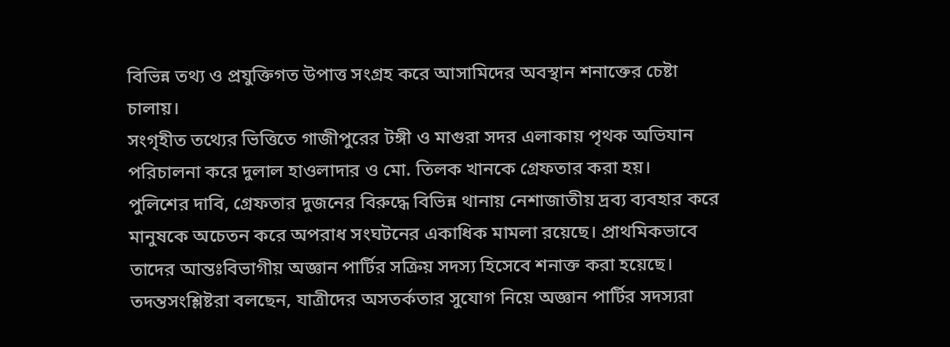বিভিন্ন তথ্য ও প্রযুক্তিগত উপাত্ত সংগ্রহ করে আসামিদের অবস্থান শনাক্তের চেষ্টা চালায়।
সংগৃহীত তথ্যের ভিত্তিতে গাজীপুরের টঙ্গী ও মাগুরা সদর এলাকায় পৃথক অভিযান পরিচালনা করে দুলাল হাওলাদার ও মো. তিলক খানকে গ্রেফতার করা হয়।
পুলিশের দাবি, গ্রেফতার দুজনের বিরুদ্ধে বিভিন্ন থানায় নেশাজাতীয় দ্রব্য ব্যবহার করে মানুষকে অচেতন করে অপরাধ সংঘটনের একাধিক মামলা রয়েছে। প্রাথমিকভাবে তাদের আন্তঃবিভাগীয় অজ্ঞান পার্টির সক্রিয় সদস্য হিসেবে শনাক্ত করা হয়েছে।
তদন্তসংশ্লিষ্টরা বলছেন, যাত্রীদের অসতর্কতার সুযোগ নিয়ে অজ্ঞান পার্টির সদস্যরা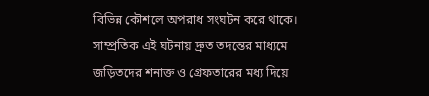বিভিন্ন কৌশলে অপরাধ সংঘটন করে থাকে। সাম্প্রতিক এই ঘটনায় দ্রুত তদন্তের মাধ্যমে জড়িতদের শনাক্ত ও গ্রেফতারের মধ্য দিয়ে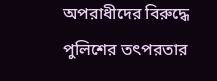অপরাধীদের বিরুদ্ধে পুলিশের তৎপরতার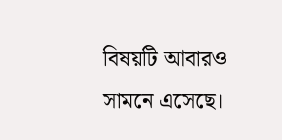বিষয়টি আবারও সামনে এসেছে।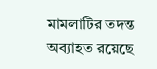মামলাটির তদন্ত অব্যাহত রয়েছে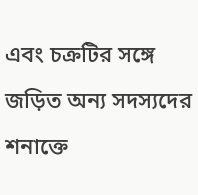এবং চক্রটির সঙ্গে জড়িত অন্য সদস্যদের শনাক্তে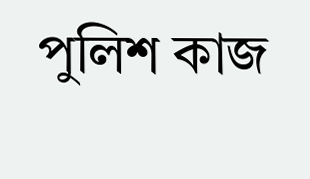পুলিশ কাজ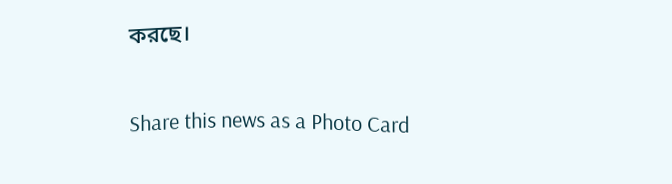করছে।

Share this news as a Photo Card